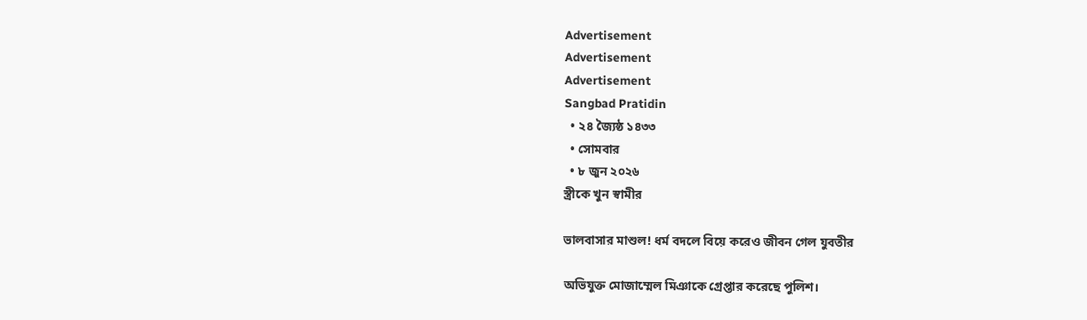Advertisement
Advertisement
Advertisement
Sangbad Pratidin
  • ২৪ জ্যৈষ্ঠ ১৪৩৩
  • সোমবার
  • ৮ জুন ২০২৬
স্ত্রীকে খুন স্বামীর

ভালবাসার মাশুল! ধর্ম বদলে বিয়ে করেও জীবন গেল যুবতীর

অভিযুক্ত মোজাম্মেল মিঞাকে গ্রেপ্তার করেছে পুলিশ।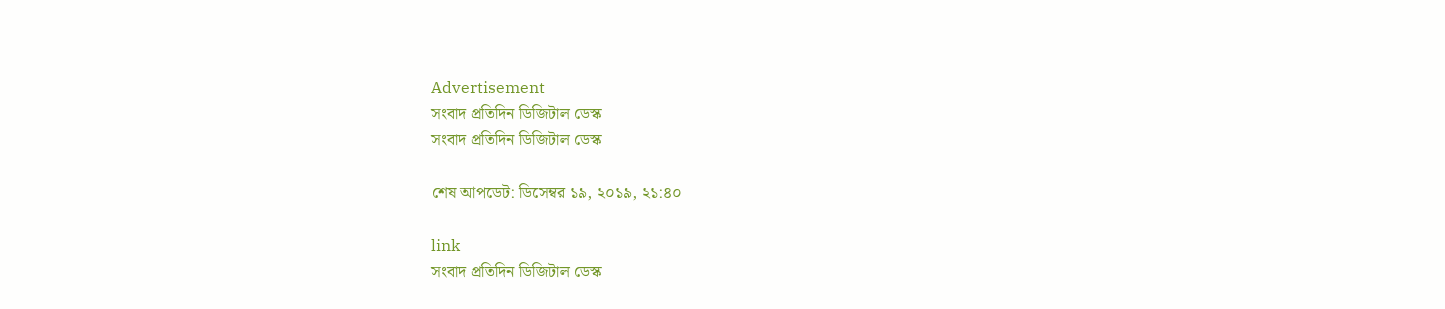Advertisement
সংবাদ প্রতিদিন ডিজিটাল ডেস্ক
সংবাদ প্রতিদিন ডিজিটাল ডেস্ক

শেষ আপডেট: ডিসেম্বর ১৯, ২০১৯, ২১:৪০

link
সংবাদ প্রতিদিন ডিজিটাল ডেস্ক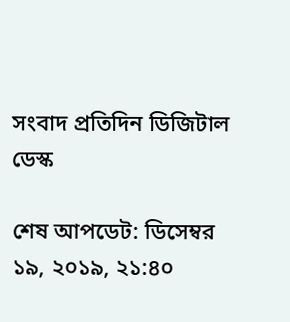সংবাদ প্রতিদিন ডিজিটাল ডেস্ক

শেষ আপডেট: ডিসেম্বর ১৯, ২০১৯, ২১:৪০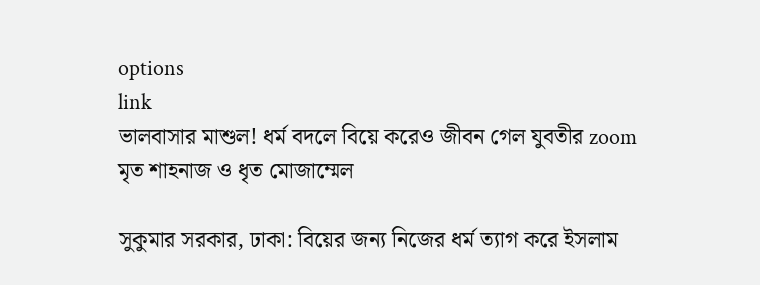options
link
ভালবাসার মাশুল! ধর্ম বদলে বিয়ে করেও জীবন গেল যুবতীর zoom
মৃত শাহনাজ ও ধৃত মোজাম্মেল

সুকুমার সরকার, ঢাকা: বিয়ের জন্য নিজের ধর্ম ত্যাগ করে ইসলাম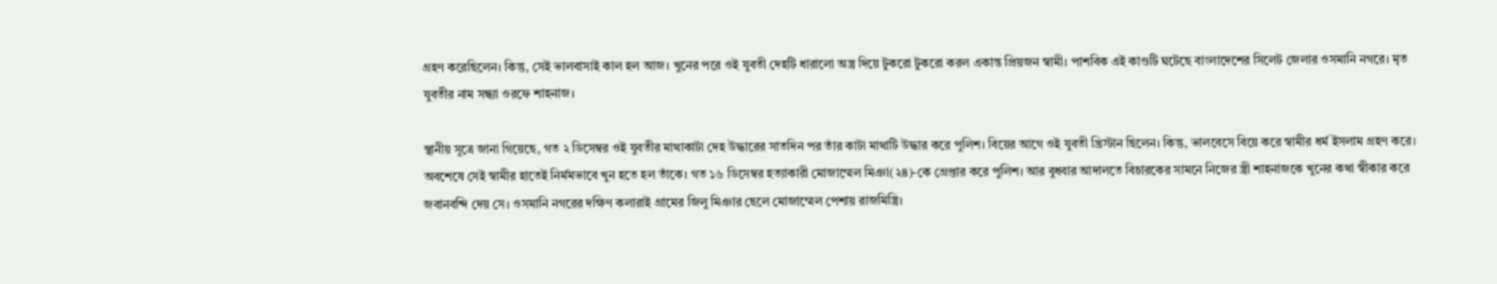গ্রহণ করেছিলেন। কিন্তু, সেই ভালবাসাই কাল হল আজ। খুনের পরে ওই যুবতী দেহটি ধারালো অস্ত্র দিয়ে টুকরো টুকরো করল একান্ত প্রিয়জন স্বামী। পাশবিক এই কাণ্ডটি ঘটেছে বাংলাদেশের সিলেট জেলার ওসমানি নগরে। মৃত যুবতীর নাম সন্ধ্যা ওরফে শাহনাজ।

স্থানীয় সূত্রে জানা গিয়েছে, গত ২ ডিসেম্বর ওই যুবতীর মাথাকাটা দেহ উদ্ধারের সাতদিন পর তাঁর কাটা মাথাটি উদ্ধার করে পুলিশ। বিয়ের আগে ওই যুবতী খ্রিস্টান ছিলেন। কিন্তু, ভালবেসে বিয়ে করে স্বামীর ধর্ম ইসলাম গ্রহণ করে। অবশেষে সেই স্বামীর হাতেই নির্মমভাবে খুন হতে হল তাঁকে। গত ১৬ ডিসেম্বর হত্যাকারী মোজাম্মেল মিঞা(২৪)-কে গ্রেপ্তার করে পুলিশ। আর বুধবার আদালতে বিচারকের সামনে নিজের স্ত্রী শাহনাজকে খুনের কথা স্বীকার করে জবানবন্দি দেয় সে। ওসমানি নগরের দক্ষিণ কলারাই গ্রামের জিলু মিঞার ছেলে মোজাম্মেল পেশায় রাজমিস্ত্রি।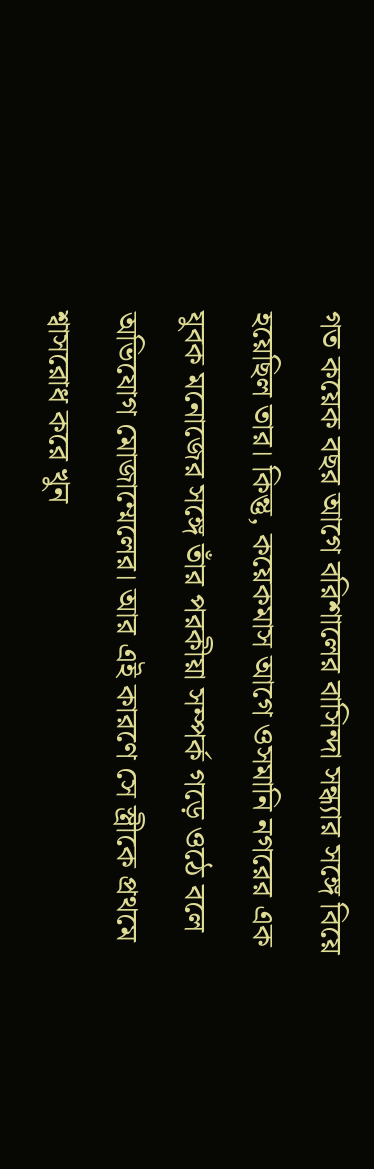গত কয়েক বছর আগে বরিশালের বাসিন্দা সন্ধ্যার সঙ্গে বিয়ে হয়েছিল তার। কিন্তু, কয়েকমাস আগে ওসমানি নগরের এক যুবক মনোজের সঙ্গে তাঁর পরকীয়া সম্পর্ক গড়ে ওঠে বলে অভিযোগ মোজাম্মেলের। আর এই কারণে সে স্ত্রীকে প্রথমে শ্বাসরোধ করে খুন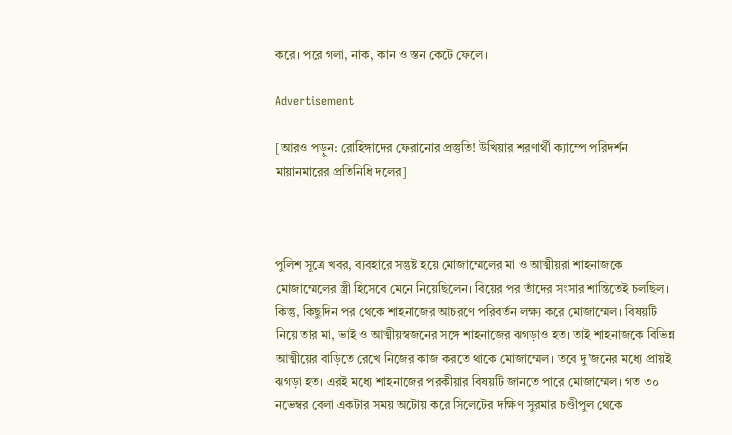করে। পরে গলা, নাক, কান ও স্তন কেটে ফেলে।

Advertisement

[আরও পড়ুন: রোহিঙ্গাদের ফেরানোর প্রস্তুতি! উখিয়ার শরণার্থী ক্যাম্পে পরিদর্শন মায়ানমারের প্রতিনিধি দলের]



পুলিশ সূত্রে খবর, ব্যবহারে সন্তুষ্ট হয়ে মোজাম্মেলের মা ও আত্মীয়রা শাহনাজকে মোজাম্মেলের স্ত্রী হিসেবে মেনে নিয়েছিলেন। বিয়ের পর তাঁদের সংসার শান্তিতেই চলছিল। কিন্তু, কিছুদিন পর থেকে শাহনাজের আচরণে পরিবর্তন লক্ষ্য করে মোজাম্মেল। বিষয়টি নিয়ে তার মা, ভাই ও আত্মীয়স্বজনের সঙ্গে শাহনাজের ঝগড়াও হত। তাই শাহনাজকে বিভিন্ন আত্মীয়ের বাড়িতে রেখে নিজের কাজ করতে থাকে মোজাম্মেল। তবে দু’জনের মধ্যে প্রায়ই ঝগড়া হত। এরই মধ্যে শাহনাজের পরকীয়ার বিষয়টি জানতে পারে মোজাম্মেল। গত ৩০ নভেম্বর বেলা একটার সময় অটোয় করে সিলেটের দক্ষিণ সুরমার চণ্ডীপুল থেকে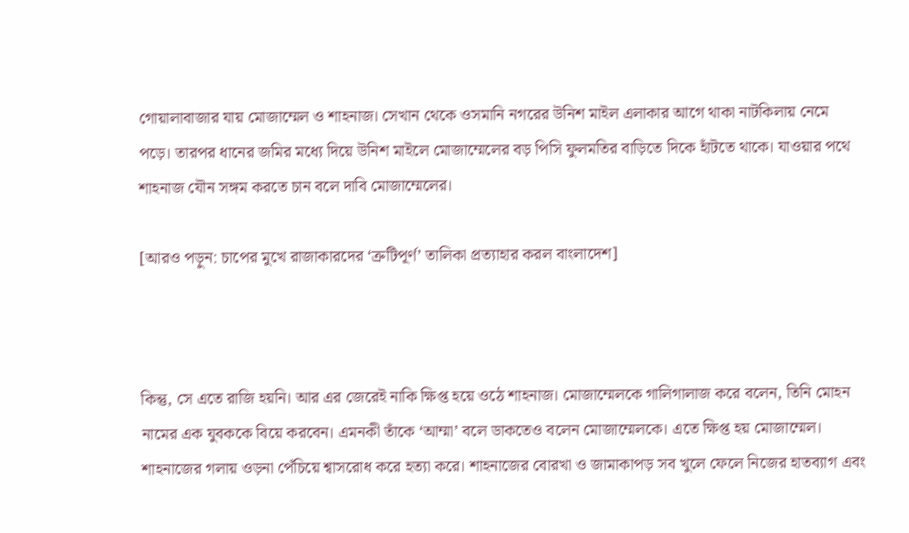গোয়ালাবাজার যায় মোজাম্মেল ও শাহনাজ। সেখান থেকে ওসমানি নগরের উনিশ মাইল এলাকার আগে থাকা নাটকিলায় নেমে পড়ে। তারপর ধানের জমির মধ্যে দিয়ে উনিশ মাইলে মোজাম্মেলের বড় পিসি ফুলমতির বাড়িতে দিকে হাঁটতে থাকে। যাওয়ার পথে শাহনাজ যৌন সঙ্গম করতে চান বলে দাবি মোজাম্মেলের।

[আরও পড়ুন: চাপের মুখে রাজাকারদের ‘ত্রুটিপূর্ণ’ তালিকা প্রত্যাহার করল বাংলাদেশ]



কিন্তু, সে এতে রাজি হয়নি। আর এর জেরেই নাকি ক্ষিপ্ত হয়ে ওঠে শাহনাজ। মোজাম্মেলকে গালিগালাজ করে বলেন, তিনি মোহন নামের এক যুবককে বিয়ে করবেন। এমনকী তাঁকে ‘আম্মা’ বলে ডাকতেও বলেন মোজাম্মেলকে। এতে ক্ষিপ্ত হয় মোজাম্মেল। শাহনাজের গলায় ওড়না পেঁচিয়ে শ্বাসরোধ করে হত্যা করে। শাহনাজের বোরখা ও জামাকাপড় সব খুলে ফেলে নিজের হাতব্যাগ এবং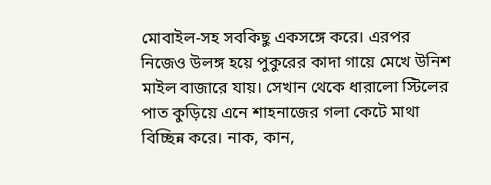মোবাইল-সহ সবকিছু একসঙ্গে করে। এরপর নিজেও উলঙ্গ হয়ে পুকুরের কাদা গায়ে মেখে উনিশ মাইল বাজারে যায়। সেখান থেকে ধারালো স্টিলের পাত কুড়িয়ে এনে শাহনাজের গলা কেটে মাথা বিচ্ছিন্ন করে। নাক, কান,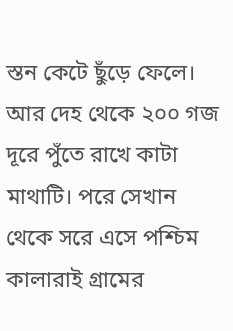স্তন কেটে ছুঁড়ে ফেলে। আর দেহ থেকে ২০০ গজ দূরে পুঁতে রাখে কাটা মাথাটি। পরে সেখান থেকে সরে এসে পশ্চিম কালারাই গ্রামের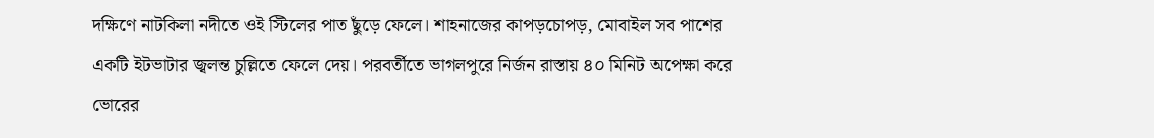দক্ষিণে নাটকিলা নদীতে ওই স্টিলের পাত ছুঁড়ে ফেলে। শাহনাজের কাপড়চোপড়, মোবাইল সব পাশের একটি ইটভাটার জ্বলন্ত চুল্লিতে ফেলে দেয়। পরবর্তীতে ভাগলপুরে নির্জন রাস্তায় ৪০ মিনিট অপেক্ষা করে ভোরের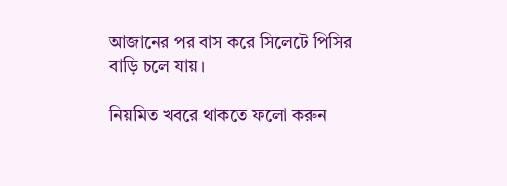আজানের পর বাস করে সিলেটে পিসির বাড়ি চলে যায়।

নিয়মিত খবরে থাকতে ফলো করুন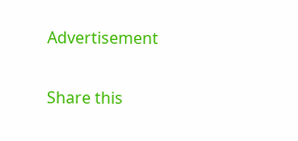Advertisement

Share this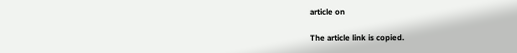article on

The article link is copied.